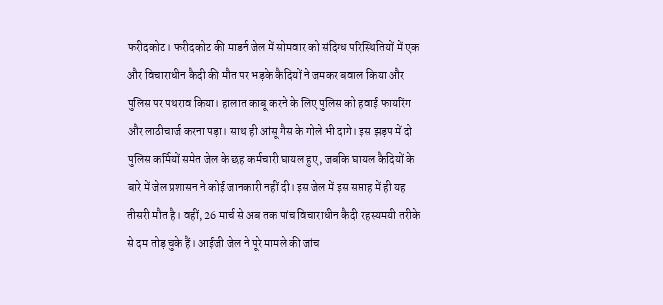फरीदकोट। फरीदकोट की माडर्न जेल में सोमवार को संदिग्ध परिस्थितियों में एक और विचाराधीन कैदी की मौत पर भड़के कैदियों ने जमकर बवाल किया और पुलिस पर पथराव किया। हालात काबू करने के लिए पुलिस को हवाई फायरिंग और लाठीचार्ज करना पड़ा। साथ ही आंसू गैस के गोले भी दागे। इस झड़प में दो पुलिस कर्मियों समेत जेल के छह कर्मचारी घायल हुए, जबकि घायल कैदियों के बारे में जेल प्रशासन ने कोई जानकारी नहीं दी। इस जेल में इस सप्ताह में ही यह तीसरी मौत है। वहीं, 26 मार्च से अब तक पांच विचाराधीन कैदी रहस्यमयी तरीके से दम तोड़ चुके हैं। आईजी जेल ने पूरे मामले की जांच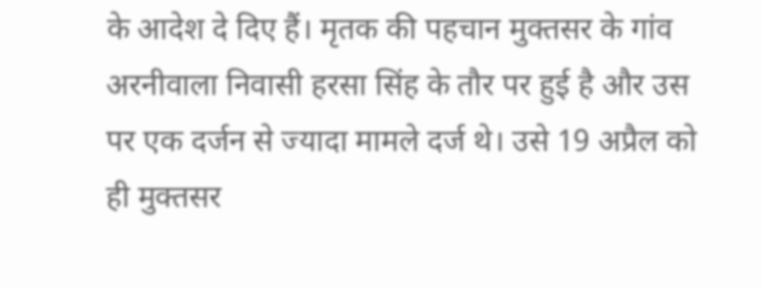के आदेश दे दिए हैं। मृतक की पहचान मुक्तसर के गांव अरनीवाला निवासी हरसा सिंह के तौर पर हुई है और उस पर एक दर्जन से ज्यादा मामले दर्ज थे। उसे 19 अप्रैल को ही मुक्तसर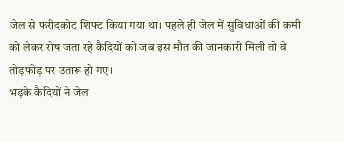जेल से फरीदकोट शिफ्ट किया गया था। पहले ही जेल में सुविधाओं की कमी को लेकर रोष जता रहे कैदियों को जब इस मौत की जानकारी मिली तो वे तोड़फोड़ पर उतारू हो गए।
भड़के कैदियों ने जेल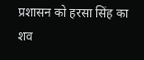प्रशासन को हरसा सिंह का शव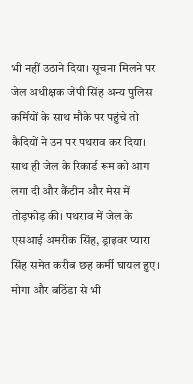भी नहीं उठाने दिया। सूचना मिलने पर जेल अधीक्षक जेपी सिंह अन्य पुलिस कर्मियों के साथ मौके पर पहुंचे तो कैदियों ने उन पर पथराव कर दिया। साथ ही जेल के रिकार्ड रूम को आग लगा दी और कैंटीन और मेस में तोड़फोड़ की। पथराव में जेल के एसआई अमरीक सिंह, ड्राइवर प्यारा सिंह समेत करीब छह कर्मी घायल हुए।
मोगा और बठिंडा से भी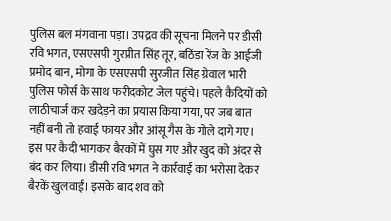पुलिस बल मंगवाना पड़ा। उपद्रव की सूचना मिलने पर डीसी रवि भगत, एसएसपी गुरप्रीत सिंह तूर, बठिंडा रेंज के आईजी प्रमोद बान, मोगा के एसएसपी सुरजीत सिंह ग्रेवाल भारी पुलिस फोर्स के साथ फरीदकोट जेल पहुंचे। पहले कैदियों को लाठीचार्ज कर खदेड़ने का प्रयास किया गया, पर जब बात नहीं बनी तो हवाई फायर और आंसू गैस के गोले दागे गए। इस पर कैदी भागकर बैरकों में घुस गए और खुद को अंदर से बंद कर लिया। डीसी रवि भगत ने कार्रवाई का भरोसा देकर बैरकें खुलवाईं। इसके बाद शव को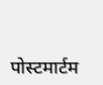पोस्टमार्टम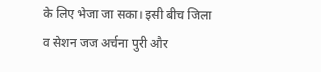के लिए भेजा जा सका। इसी बीच जिला व सेशन जज अर्चना पुरी और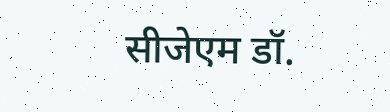सीजेएम डॉ.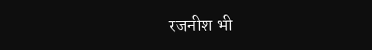रजनीश भी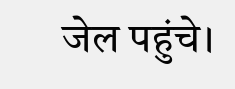जेल पहुंचे।